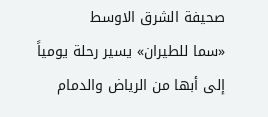صحيفة الشرق الاوسط
«سما للطيران» يسير رحلة يومياً إلى أبها من الرياض والدمام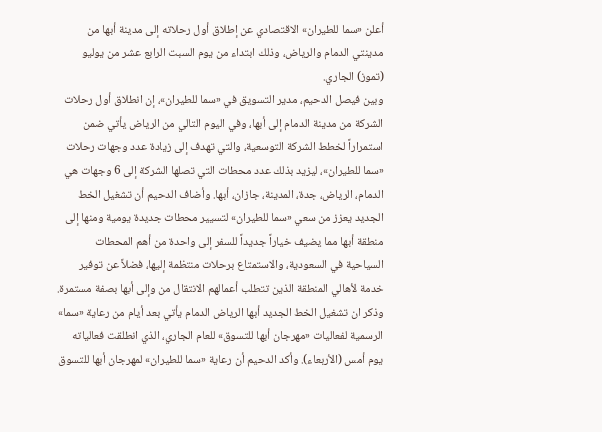أعلن «سما للطيران» الاقتصادي عن إطلاق أول رحلاته إلى مدينة أبها من مدينتي الدمام والرياض، وذلك ابتداء من يوم السبت الرابع عشر من يوليو (تموز) الجاري.
وبين فيصل الدحيم، مدير التسويق في «سما للطيران»، إن انطلاق أول رحلات الشركة من مدينة الدمام إلى أبها، وفي اليوم التالي من الرياض يأتي ضمن استمراراً لخطط الشركة التوسعية، والتي تهدف إلى زيادة عدد وجهات رحلات «سما للطيران»، ليزيد بذلك عدد محطات التي تصلها الشركة إلى 6 وجهات هي الدمام، الرياض، جدة، المدينة، جازان، أبها. وأضاف الدحيم أن تشغيل الخط الجديد يعزز من سعي «سما للطيران» لتسيير محطات جديدة يومية ومنها إلى منطقة أبها مما يضيف خياراً جديداً للسفر إلى واحدة من أهم المحطات السياحية في السعودية، والاستمتاع برحلات منتظمة إليها، فضلاً عن توفير خدمة لأهالي المنطقة الذين تتطلب أعمالهم الانتقال من وإلى أبها بصفة مستمرة. وذكر ان تشغيل الخط الجديد أبها الرياض الدمام يأتي بعد أيام من رعاية «سما» الرسمية لفعاليات «مهرجان أبها للتسوق» للعام الجاري، الذي انطلقت فعالياته يوم أمس (الأربعاء). وأكد الدحيم أن رعاية «سما للطيران» لمهرجان أبها للتسوق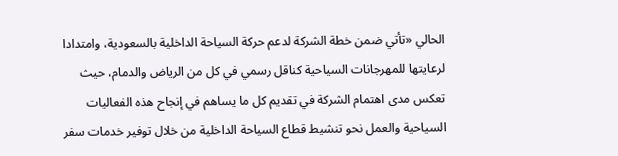الحالي «تأتي ضمن خطة الشركة لدعم حركة السياحة الداخلية بالسعودية، وامتدادا لرعايتها للمهرجانات السياحية كناقل رسمي في كل من الرياض والدمام، حيث تعكس مدى اهتمام الشركة في تقديم كل ما يساهم في إنجاح هذه الفعاليات السياحية والعمل نحو تنشيط قطاع السياحة الداخلية من خلال توفير خدمات سفر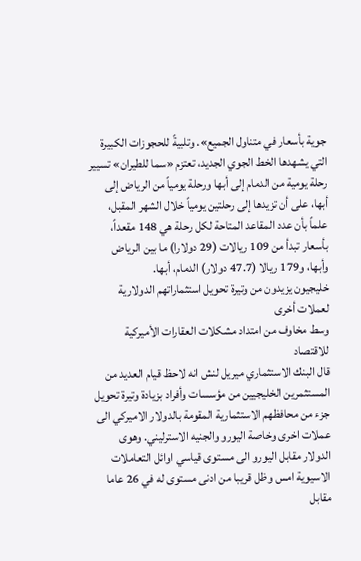جوية بأسعار في متناول الجميع». وتلبيةً للحجوزات الكبيرة التي يشهدها الخط الجوي الجديد، تعتزم «سما للطيران» تسيير رحلة يومية من الدمام إلى أبها ورحلة يومياً من الرياض إلى أبها، على أن تزيدها إلى رحلتين يومياً خلال الشهر المقبل، علماً بأن عدد المقاعد المتاحة لكل رحلة هي 148 مقعداً، بأسعار تبدأ من 109 ريالات (29 دولارا) ما بين الرياض وأبها، و179 ريالا (47.7 دولار) الدمام، أبها.
خليجيون يزيدون من وتيرة تحويل استثماراتهم الدولارية لعملات أخرى
وسط مخاوف من امتداد مشكلات العقارات الأميركية للاقتصاد
قال البنك الاستثماري ميريل لنش انه لاحظ قيام العديد من المستثمرين الخليجيين من مؤسسات وأفراد بزيادة وتيرة تحويل جزء من محافظهم الاستثمارية المقومة بالدولار الاميركي الى عملات اخرى وخاصة اليورو والجنيه الاسترليني. وهوى الدولار مقابل اليورو الى مستوى قياسي اوائل التعاملات الاسيوية امس وظل قريبا من ادنى مستوى له في 26 عاما مقابل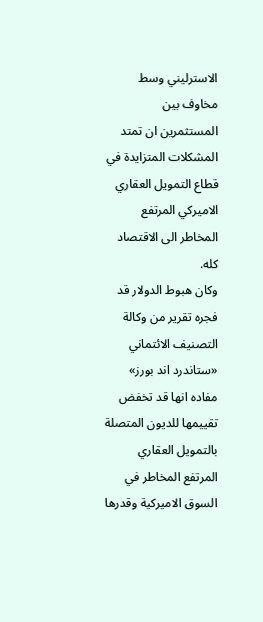الاسترليني وسط مخاوف بين المستثمرين ان تمتد المشكلات المتزايدة في قطاع التمويل العقاري الاميركي المرتفع المخاطر الى الاقتصاد كله.
وكان هبوط الدولار قد فجره تقرير من وكالة التصنيف الائتماني «ستاندرد اند بورز» مفاده انها قد تخفض تقييمها للديون المتصلة بالتمويل العقاري المرتفع المخاطر في السوق الاميركية وقدرها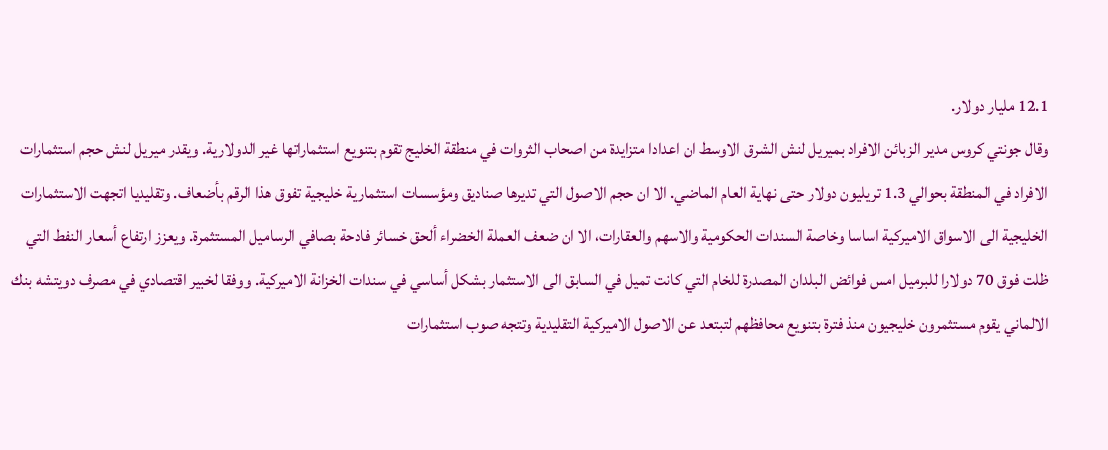12.1 مليار دولار.
وقال جونتي كروس مدير الزبائن الافراد بميريل لنش الشرق الاوسط ان اعدادا متزايدة من اصحاب الثروات في منطقة الخليج تقوم بتنويع استثماراتها غير الدولارية. ويقدر ميريل لنش حجم استثمارات الافراد في المنطقة بحوالي 1.3 تريليون دولار حتى نهاية العام الماضي. الا ان حجم الاصول التي تديرها صناديق ومؤسسات استثمارية خليجية تفوق هذا الرقم بأضعاف. وتقليديا اتجهت الاستثمارات الخليجية الى الاسواق الاميركية اساسا وخاصة السندات الحكومية والاسهم والعقارات، الا ان ضعف العملة الخضراء ألحق خسائر فادحة بصافي الرساميل المستثمرة. ويعزز ارتفاع أسعار النفط التي ظلت فوق 70 دولارا للبرميل امس فوائض البلدان المصدرة للخام التي كانت تميل في السابق الى الاستثمار بشكل أساسي في سندات الخزانة الاميركية. ووفقا لخبير اقتصادي في مصرف دويتشه بنك الالماني يقوم مستثمرون خليجيون منذ فترة بتنويع محافظهم لتبتعد عن الاصول الاميركية التقليدية وتتجه صوب استثمارات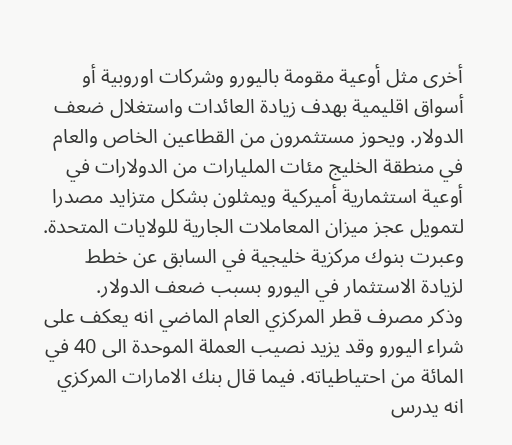أخرى مثل أوعية مقومة باليورو وشركات اوروبية أو أسواق اقليمية بهدف زيادة العائدات واستغلال ضعف الدولار. ويحوز مستثمرون من القطاعين الخاص والعام في منطقة الخليج مئات المليارات من الدولارات في أوعية استثمارية أميركية ويمثلون بشكل متزايد مصدرا لتمويل عجز ميزان المعاملات الجارية للولايات المتحدة. وعبرت بنوك مركزية خليجية في السابق عن خطط لزيادة الاستثمار في اليورو بسبب ضعف الدولار.
وذكر مصرف قطر المركزي العام الماضي انه يعكف على شراء اليورو وقد يزيد نصيب العملة الموحدة الى 40 في المائة من احتياطياته. فيما قال بنك الامارات المركزي انه يدرس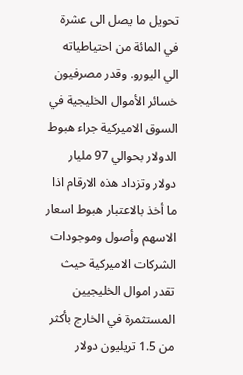تحويل ما يصل الى عشرة في المائة من احتياطياته الي اليورو. وقدر مصرفيون خسائر الأموال الخليجية في السوق الاميركية جراء هبوط الدولار بحوالي 97 مليار دولار وتزداد هذه الارقام اذا ما أخذ بالاعتبار هبوط اسعار الاسهم وأصول وموجودات الشركات الاميركية حيث تقدر اموال الخليجيين المستثمرة في الخارج بأكثر من 1.5 تريليون دولار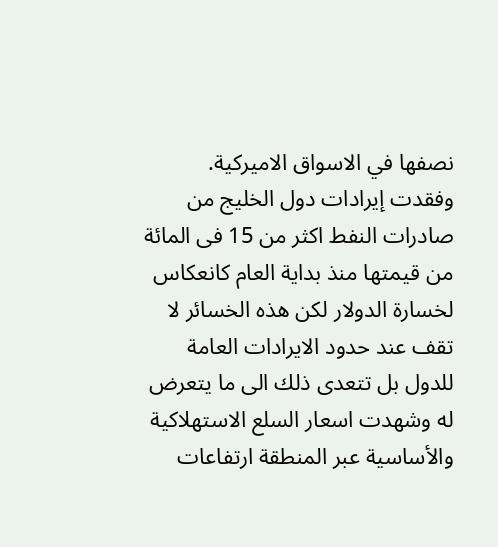نصفها في الاسواق الاميركية. وفقدت إيرادات دول الخليج من صادرات النفط اكثر من 15 فى المائة من قيمتها منذ بداية العام كانعكاس لخسارة الدولار لكن هذه الخسائر لا تقف عند حدود الايرادات العامة للدول بل تتعدى ذلك الى ما يتعرض له وشهدت اسعار السلع الاستهلاكية والأساسية عبر المنطقة ارتفاعات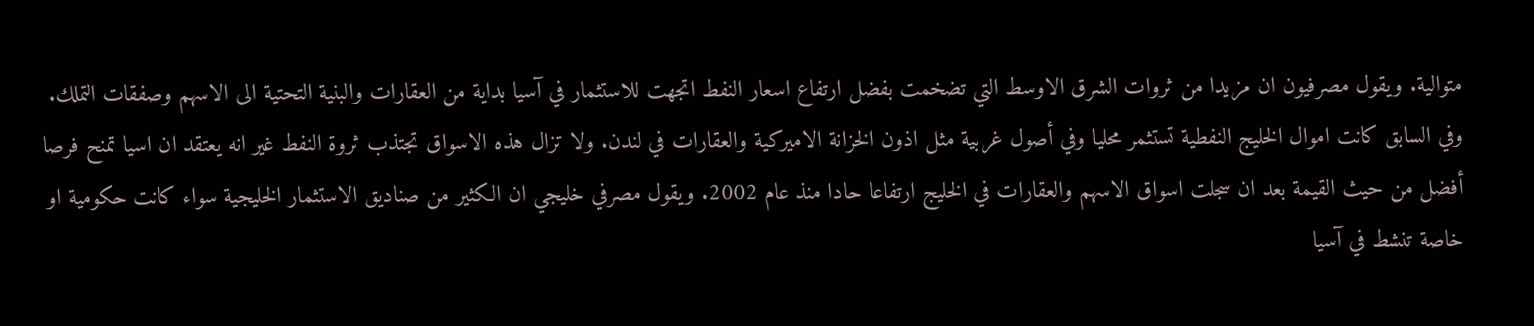متوالية. ويقول مصرفيون ان مزيدا من ثروات الشرق الاوسط التي تضخمت بفضل ارتفاع اسعار النفط اتجهت للاستثمار في آسيا بداية من العقارات والبنية التحتية الى الاسهم وصفقات التملك.
وفي السابق كانت اموال الخليج النفطية تستثمر محليا وفي أصول غربية مثل اذون الخزانة الاميركية والعقارات في لندن. ولا تزال هذه الاسواق تجتذب ثروة النفط غير انه يعتقد ان اسيا تمنح فرصا أفضل من حيث القيمة بعد ان سجلت اسواق الاسهم والعقارات في الخليج ارتفاعا حادا منذ عام 2002. ويقول مصرفي خليجي ان الكثير من صناديق الاستثمار الخليجية سواء كانت حكومية او خاصة تنشط في آسيا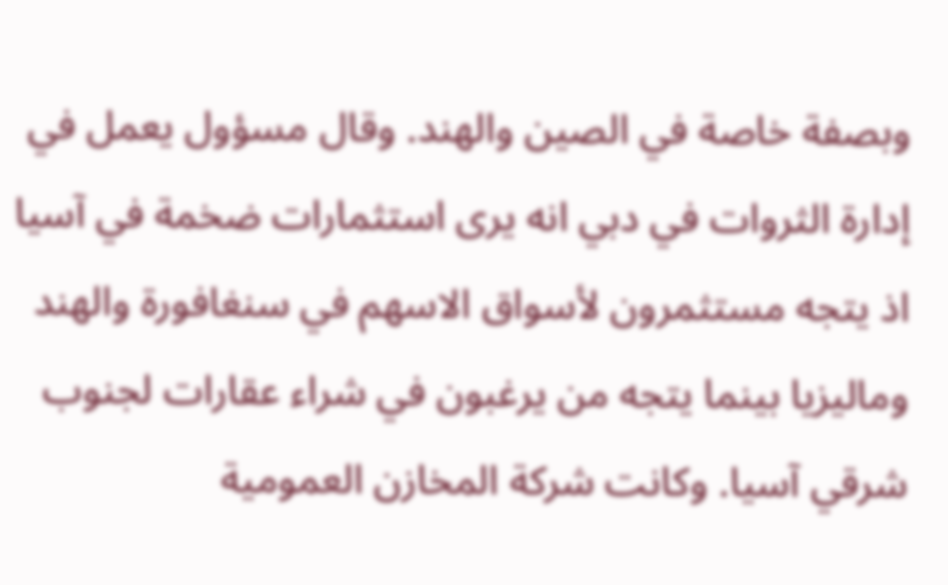وبصفة خاصة في الصين والهند. وقال مسؤول يعمل في إدارة الثروات في دبي انه يرى استثمارات ضخمة في آسيا اذ يتجه مستثمرون لأسواق الاسهم في سنغافورة والهند وماليزيا بينما يتجه من يرغبون في شراء عقارات لجنوب شرقي آسيا. وكانت شركة المخازن العمومية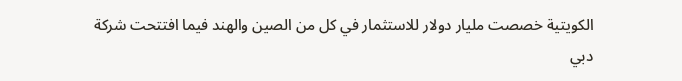الكويتية خصصت مليار دولار للاستثمار في كل من الصين والهند فيما افتتحت شركة دبي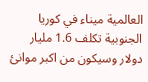العالمية ميناء في كوريا الجنوبية تكلف 1.6 مليار دولار وسيكون من اكبر موانئ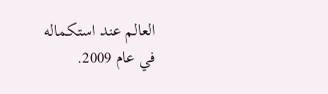العالم عند استكماله في عام 2009.